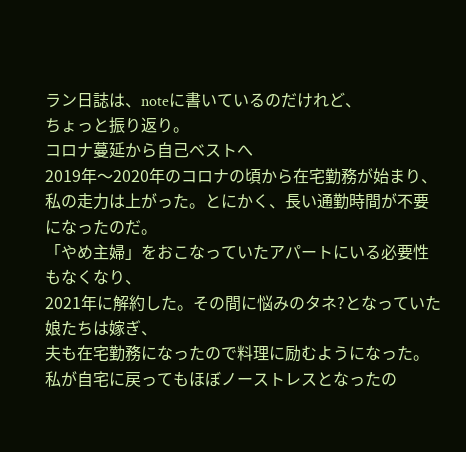ラン日誌は、noteに書いているのだけれど、
ちょっと振り返り。
コロナ蔓延から自己ベストへ
2019年〜2020年のコロナの頃から在宅勤務が始まり、
私の走力は上がった。とにかく、長い通勤時間が不要になったのだ。
「やめ主婦」をおこなっていたアパートにいる必要性もなくなり、
2021年に解約した。その間に悩みのタネ?となっていた娘たちは嫁ぎ、
夫も在宅勤務になったので料理に励むようになった。
私が自宅に戻ってもほぼノーストレスとなったの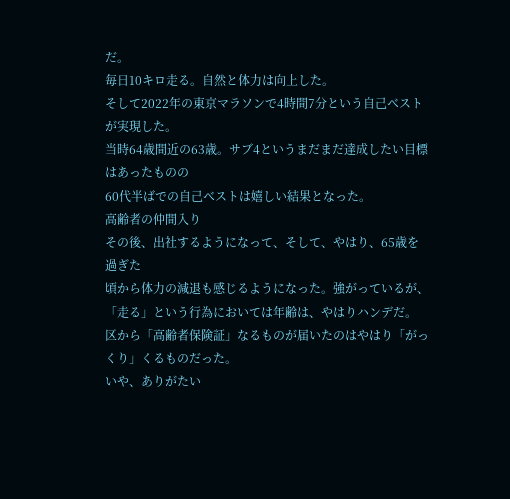だ。
毎日10キロ走る。自然と体力は向上した。
そして2022年の東京マラソンで4時間7分という自己ベストが実現した。
当時64歳間近の63歳。サブ4というまだまだ達成したい目標はあったものの
60代半ばでの自己ベストは嬉しい結果となった。
高齢者の仲間入り
その後、出社するようになって、そして、やはり、65歳を過ぎた
頃から体力の減退も感じるようになった。強がっているが、
「走る」という行為においては年齢は、やはりハンデだ。
区から「高齢者保険証」なるものが届いたのはやはり「がっくり」くるものだった。
いや、ありがたい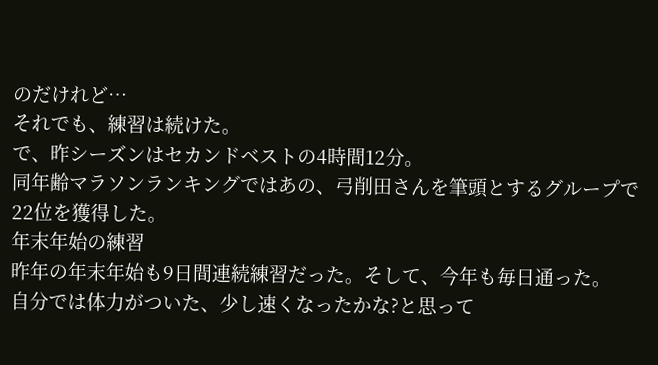のだけれど…
それでも、練習は続けた。
で、昨シーズンはセカンドベストの4時間12分。
同年齢マラソンランキングではあの、弓削田さんを筆頭とするグループで
22位を獲得した。
年末年始の練習
昨年の年末年始も9日間連続練習だった。そして、今年も毎日通った。
自分では体力がついた、少し速くなったかな?と思って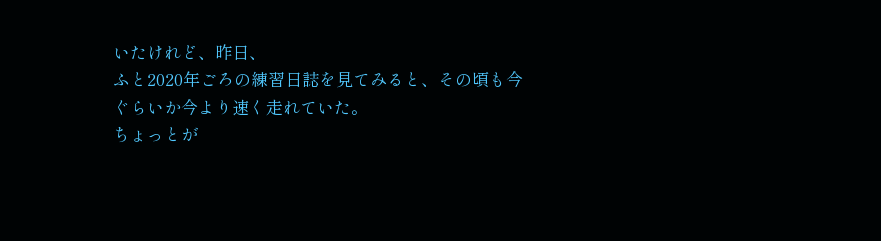いたけれど、昨日、
ふと2020年ごろの練習日誌を見てみると、その頃も今ぐらいか今より速く走れていた。
ちょっとが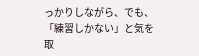っかりしながら、でも、「練習しかない」と気を取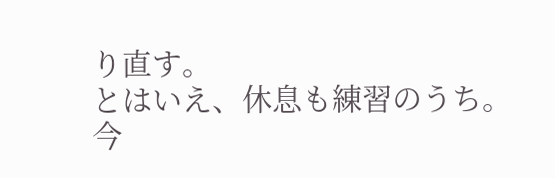り直す。
とはいえ、休息も練習のうち。
今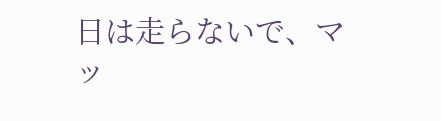日は走らないで、マッ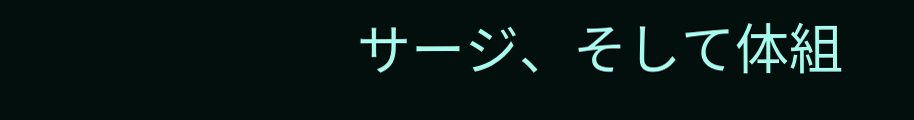サージ、そして体組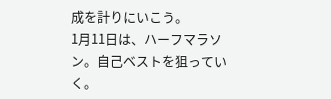成を計りにいこう。
1月11日は、ハーフマラソン。自己ベストを狙っていく。